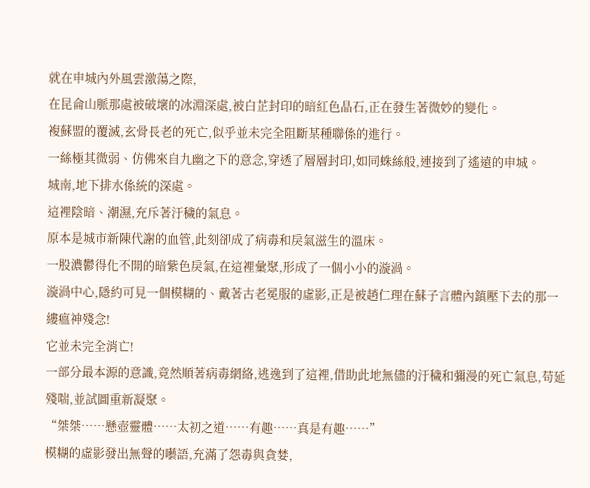就在申城內外風雲激蕩之際,
在昆侖山脈那處被破壞的冰淵深處,被白芷封印的暗紅色晶石,正在發生著微妙的變化。
複蘇盟的覆滅,玄骨長老的死亡,似乎並未完全阻斷某種聯係的進行。
一絲極其微弱、仿佛來自九幽之下的意念,穿透了層層封印,如同蛛絲般,連接到了遙遠的申城。
城南,地下排水係統的深處。
這裡陰暗、潮濕,充斥著汙穢的氣息。
原本是城市新陳代謝的血管,此刻卻成了病毒和戾氣滋生的溫床。
一股濃鬱得化不開的暗紫色戾氣,在這裡彙聚,形成了一個小小的漩渦。
漩渦中心,隱約可見一個模糊的、戴著古老冕服的虛影,正是被趙仁理在蘇子言體內鎮壓下去的那一縷瘟神殘念!
它並未完全消亡!
一部分最本源的意識,竟然順著病毒網絡,逃逸到了這裡,借助此地無儘的汙穢和彌漫的死亡氣息,苟延殘喘,並試圖重新凝聚。
“桀桀……懸壺靈體……太初之道……有趣……真是有趣……”
模糊的虛影發出無聲的囈語,充滿了怨毒與貪婪,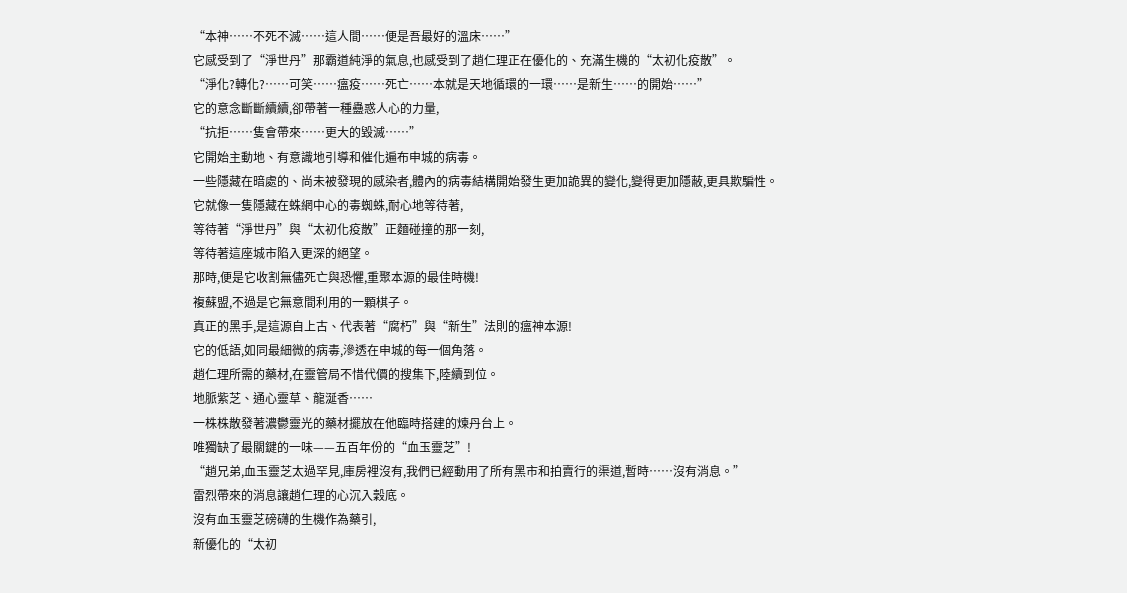“本神……不死不滅……這人間……便是吾最好的溫床……”
它感受到了“淨世丹”那霸道純淨的氣息,也感受到了趙仁理正在優化的、充滿生機的“太初化疫散”。
“淨化?轉化?……可笑……瘟疫……死亡……本就是天地循環的一環……是新生……的開始……”
它的意念斷斷續續,卻帶著一種蠱惑人心的力量,
“抗拒……隻會帶來……更大的毀滅……”
它開始主動地、有意識地引導和催化遍布申城的病毒。
一些隱藏在暗處的、尚未被發現的感染者,體內的病毒結構開始發生更加詭異的變化,變得更加隱蔽,更具欺騙性。
它就像一隻隱藏在蛛網中心的毒蜘蛛,耐心地等待著,
等待著“淨世丹”與“太初化疫散”正麵碰撞的那一刻,
等待著這座城市陷入更深的絕望。
那時,便是它收割無儘死亡與恐懼,重聚本源的最佳時機!
複蘇盟,不過是它無意間利用的一顆棋子。
真正的黑手,是這源自上古、代表著“腐朽”與“新生”法則的瘟神本源!
它的低語,如同最細微的病毒,滲透在申城的每一個角落。
趙仁理所需的藥材,在靈管局不惜代價的搜集下,陸續到位。
地脈紫芝、通心靈草、龍涎香……
一株株散發著濃鬱靈光的藥材擺放在他臨時搭建的煉丹台上。
唯獨缺了最關鍵的一味——五百年份的“血玉靈芝”!
“趙兄弟,血玉靈芝太過罕見,庫房裡沒有,我們已經動用了所有黑市和拍賣行的渠道,暫時……沒有消息。”
雷烈帶來的消息讓趙仁理的心沉入穀底。
沒有血玉靈芝磅礴的生機作為藥引,
新優化的“太初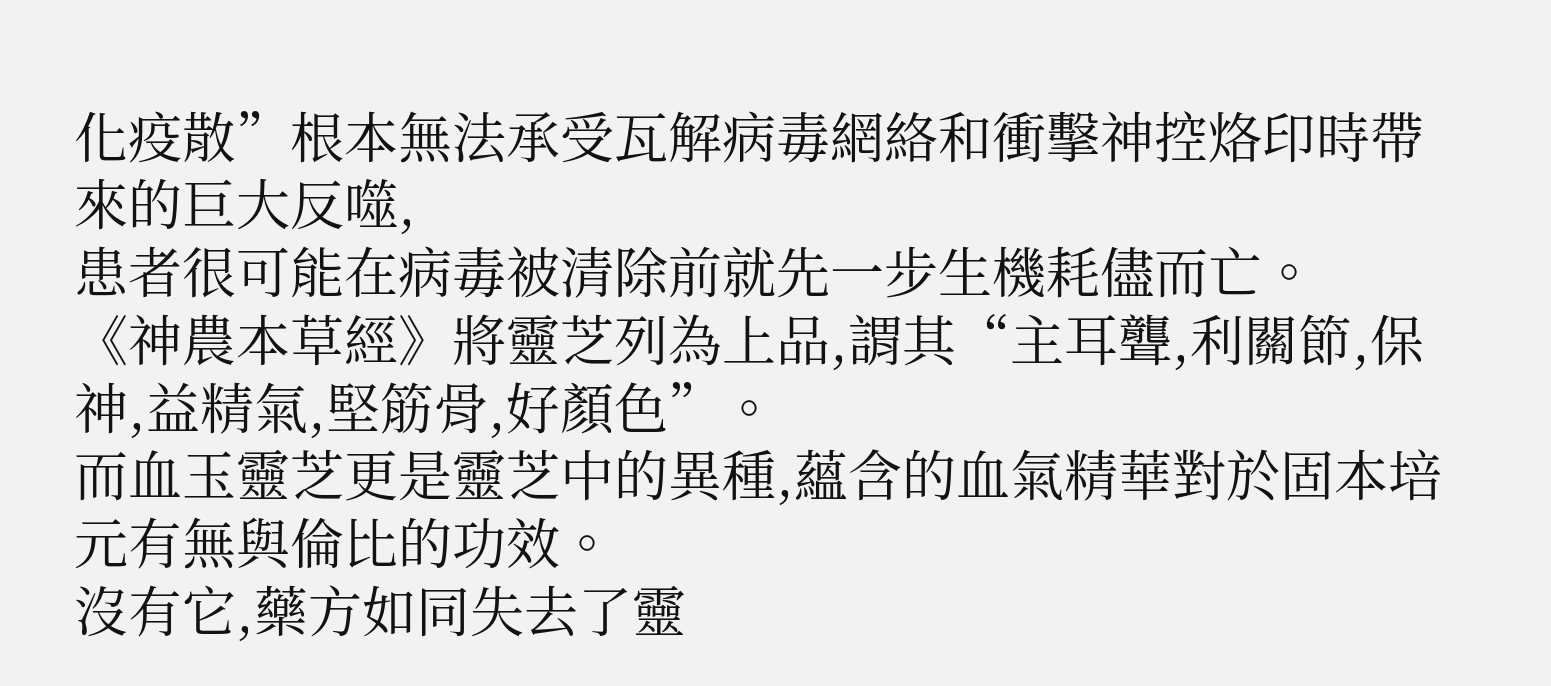化疫散”根本無法承受瓦解病毒網絡和衝擊神控烙印時帶來的巨大反噬,
患者很可能在病毒被清除前就先一步生機耗儘而亡。
《神農本草經》將靈芝列為上品,謂其“主耳聾,利關節,保神,益精氣,堅筋骨,好顏色”。
而血玉靈芝更是靈芝中的異種,蘊含的血氣精華對於固本培元有無與倫比的功效。
沒有它,藥方如同失去了靈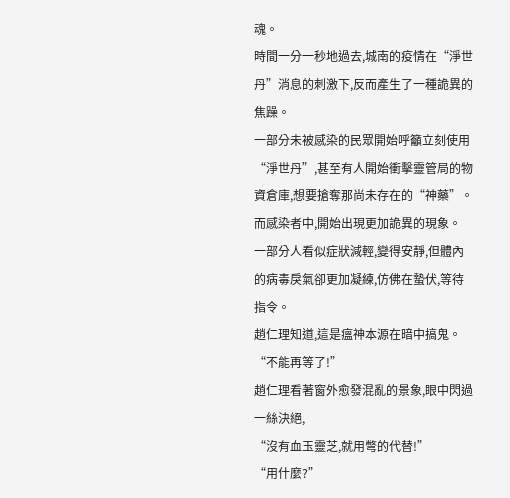魂。
時間一分一秒地過去,城南的疫情在“淨世丹”消息的刺激下,反而產生了一種詭異的焦躁。
一部分未被感染的民眾開始呼籲立刻使用“淨世丹”,甚至有人開始衝擊靈管局的物資倉庫,想要搶奪那尚未存在的“神藥”。
而感染者中,開始出現更加詭異的現象。
一部分人看似症狀減輕,變得安靜,但體內的病毒戾氣卻更加凝練,仿佛在蟄伏,等待指令。
趙仁理知道,這是瘟神本源在暗中搞鬼。
“不能再等了!”
趙仁理看著窗外愈發混亂的景象,眼中閃過一絲決絕,
“沒有血玉靈芝,就用彆的代替!”
“用什麼?”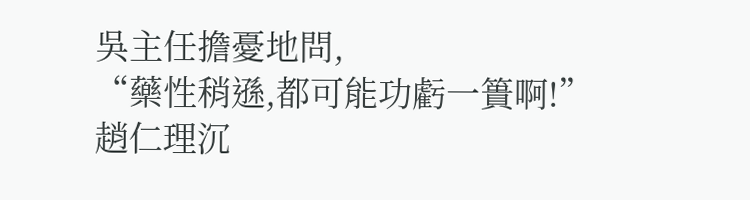吳主任擔憂地問,
“藥性稍遜,都可能功虧一簣啊!”
趙仁理沉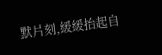默片刻,緩緩抬起自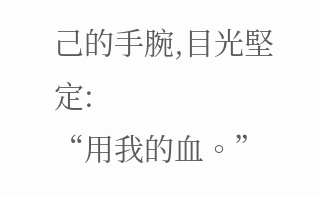己的手腕,目光堅定:
“用我的血。”